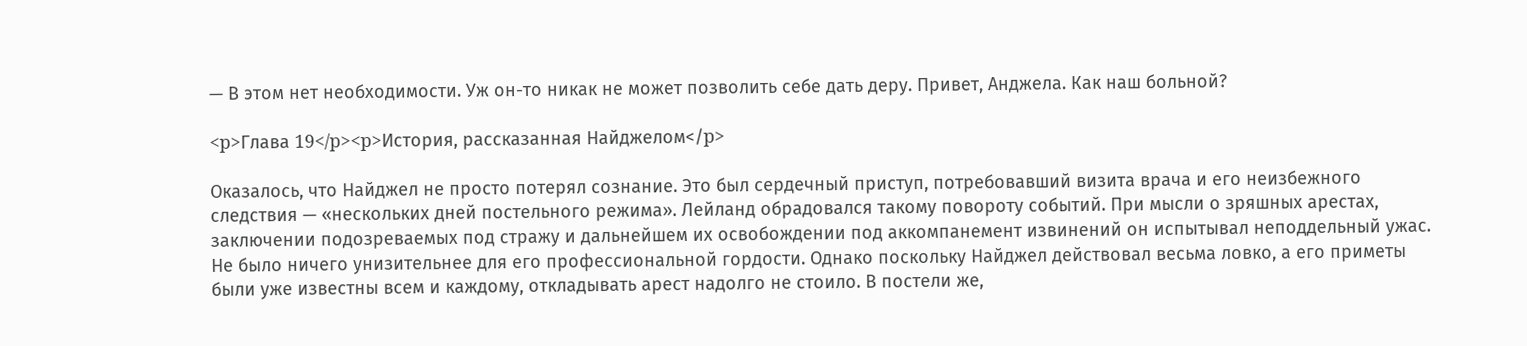— В этом нет необходимости. Уж он-то никак не может позволить себе дать деру. Привет, Анджела. Как наш больной?

<p>Глава 19</p><p>История, рассказанная Найджелом</p>

Оказалось, что Найджел не просто потерял сознание. Это был сердечный приступ, потребовавший визита врача и его неизбежного следствия — «нескольких дней постельного режима». Лейланд обрадовался такому повороту событий. При мысли о зряшных арестах, заключении подозреваемых под стражу и дальнейшем их освобождении под аккомпанемент извинений он испытывал неподдельный ужас. Не было ничего унизительнее для его профессиональной гордости. Однако поскольку Найджел действовал весьма ловко, а его приметы были уже известны всем и каждому, откладывать арест надолго не стоило. В постели же,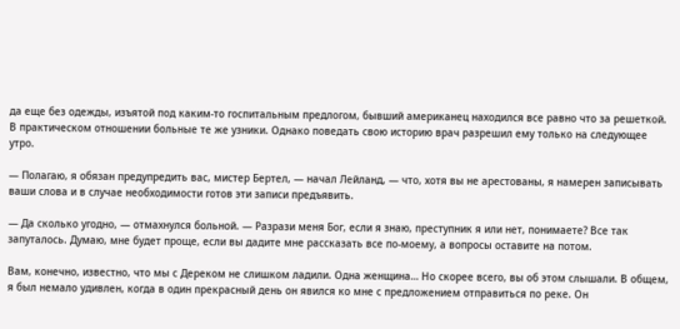да еще без одежды, изъятой под каким-то госпитальным предлогом, бывший американец находился все равно что за решеткой. В практическом отношении больные те же узники. Однако поведать свою историю врач разрешил ему только на следующее утро.

— Полагаю, я обязан предупредить вас, мистер Бертел, — начал Лейланд, — что, хотя вы не арестованы, я намерен записывать ваши слова и в случае необходимости готов эти записи предъявить.

— Да сколько угодно, — отмахнулся больной. — Разрази меня Бог, если я знаю, преступник я или нет, понимаете? Все так запуталось. Думаю, мне будет проще, если вы дадите мне рассказать все по-моему, а вопросы оставите на потом.

Вам, конечно, известно, что мы с Дереком не слишком ладили. Одна женщина… Но скорее всего, вы об этом слышали. В общем, я был немало удивлен, когда в один прекрасный день он явился ко мне с предложением отправиться по реке. Он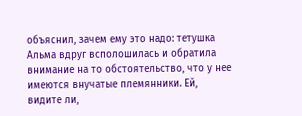объяснил, зачем ему это надо: тетушка Альма вдруг всполошилась и обратила внимание на то обстоятельство, что у нее имеются внучатые племянники. Ей, видите ли,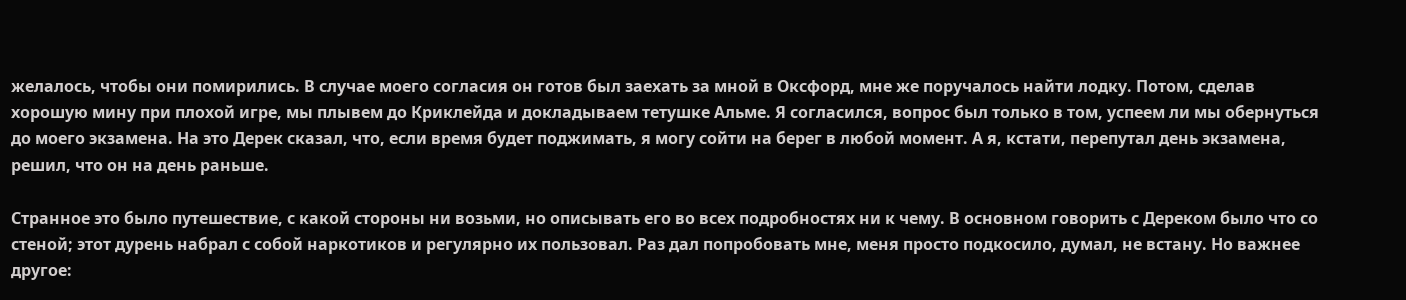желалось, чтобы они помирились. В случае моего согласия он готов был заехать за мной в Оксфорд, мне же поручалось найти лодку. Потом, сделав хорошую мину при плохой игре, мы плывем до Криклейда и докладываем тетушке Альме. Я согласился, вопрос был только в том, успеем ли мы обернуться до моего экзамена. На это Дерек сказал, что, если время будет поджимать, я могу сойти на берег в любой момент. А я, кстати, перепутал день экзамена, решил, что он на день раньше.

Странное это было путешествие, с какой стороны ни возьми, но описывать его во всех подробностях ни к чему. В основном говорить с Дереком было что со стеной; этот дурень набрал с собой наркотиков и регулярно их пользовал. Раз дал попробовать мне, меня просто подкосило, думал, не встану. Но важнее другое: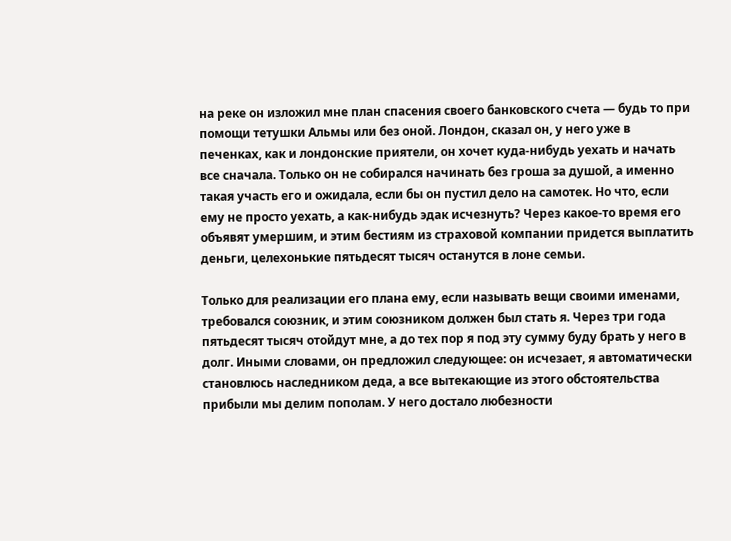на реке он изложил мне план спасения своего банковского счета — будь то при помощи тетушки Альмы или без оной. Лондон, сказал он, у него уже в печенках, как и лондонские приятели, он хочет куда-нибудь уехать и начать все сначала. Только он не собирался начинать без гроша за душой, а именно такая участь его и ожидала, если бы он пустил дело на самотек. Но что, если ему не просто уехать, а как-нибудь эдак исчезнуть? Через какое-то время его объявят умершим, и этим бестиям из страховой компании придется выплатить деньги, целехонькие пятьдесят тысяч останутся в лоне семьи.

Только для реализации его плана ему, если называть вещи своими именами, требовался союзник, и этим союзником должен был стать я. Через три года пятьдесят тысяч отойдут мне, а до тех пор я под эту сумму буду брать у него в долг. Иными словами, он предложил следующее: он исчезает, я автоматически становлюсь наследником деда, а все вытекающие из этого обстоятельства прибыли мы делим пополам. У него достало любезности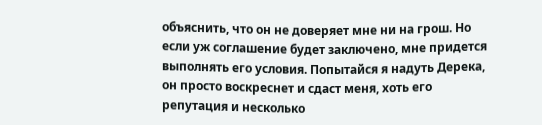объяснить, что он не доверяет мне ни на грош. Но если уж соглашение будет заключено, мне придется выполнять его условия. Попытайся я надуть Дерека, он просто воскреснет и сдаст меня, хоть его репутация и несколько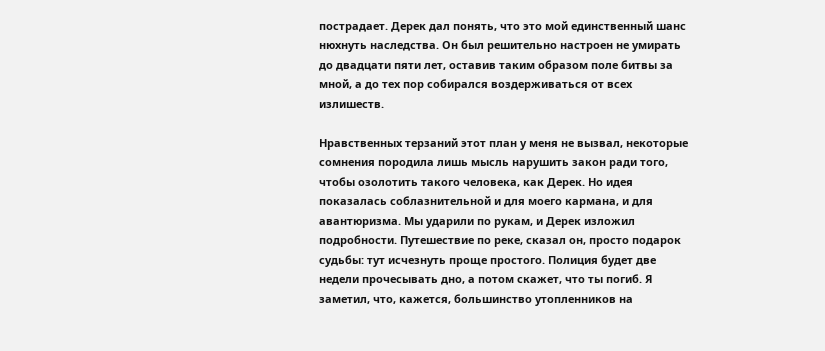пострадает. Дерек дал понять, что это мой единственный шанс нюхнуть наследства. Он был решительно настроен не умирать до двадцати пяти лет, оставив таким образом поле битвы за мной, а до тех пор собирался воздерживаться от всех излишеств.

Нравственных терзаний этот план у меня не вызвал, некоторые сомнения породила лишь мысль нарушить закон ради того, чтобы озолотить такого человека, как Дерек. Но идея показалась соблазнительной и для моего кармана, и для авантюризма. Мы ударили по рукам, и Дерек изложил подробности. Путешествие по реке, сказал он, просто подарок судьбы: тут исчезнуть проще простого. Полиция будет две недели прочесывать дно, а потом скажет, что ты погиб. Я заметил, что, кажется, большинство утопленников на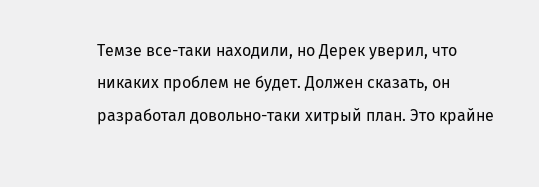Темзе все-таки находили, но Дерек уверил, что никаких проблем не будет. Должен сказать, он разработал довольно-таки хитрый план. Это крайне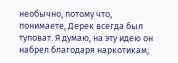необычно, потому что, понимаете, Дерек всегда был туповат. Я думаю, на эту идею он набрел благодаря наркотикам;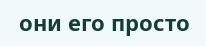они его просто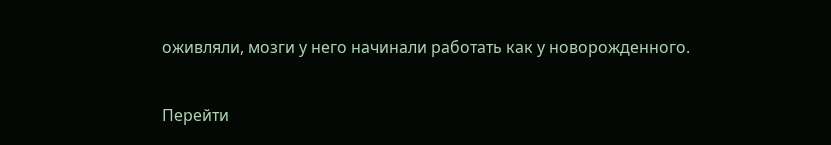оживляли, мозги у него начинали работать как у новорожденного.

Перейти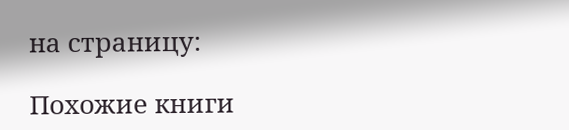на страницу:

Похожие книги